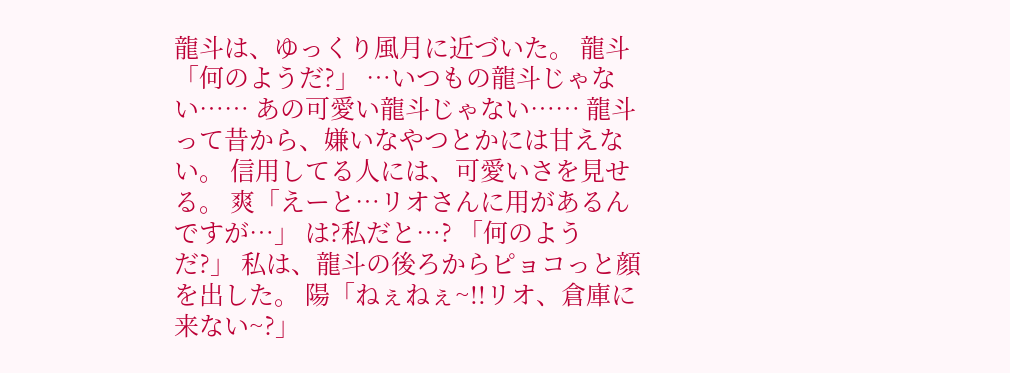龍斗は、ゆっくり風月に近づいた。 龍斗「何のようだ?」 …いつもの龍斗じゃない…… あの可愛い龍斗じゃない…… 龍斗って昔から、嫌いなやつとかには甘えない。 信用してる人には、可愛いさを見せる。 爽「えーと…リオさんに用があるんですが…」 は?私だと…? 「何のようだ?」 私は、龍斗の後ろからピョコっと顔を出した。 陽「ねぇねぇ~!!リオ、倉庫に来ない~?」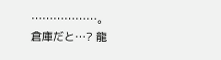………………。 倉庫だと…? 龍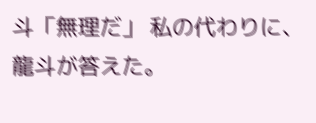斗「無理だ」 私の代わりに、龍斗が答えた。